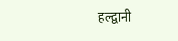हल्द्वानी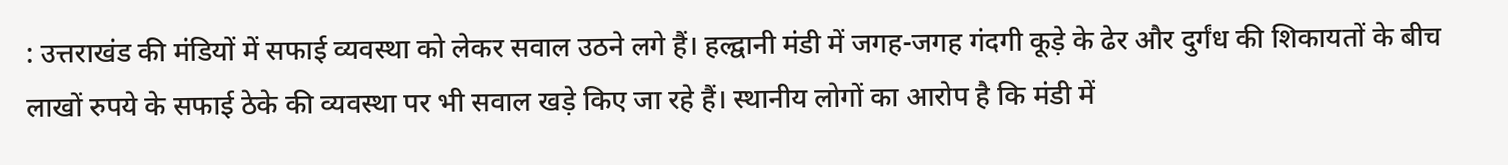: उत्तराखंड की मंडियों में सफाई व्यवस्था को लेकर सवाल उठने लगे हैं। हल्द्वानी मंडी में जगह-जगह गंदगी कूड़े के ढेर और दुर्गंध की शिकायतों के बीच लाखों रुपये के सफाई ठेके की व्यवस्था पर भी सवाल खड़े किए जा रहे हैं। स्थानीय लोगों का आरोप है कि मंडी में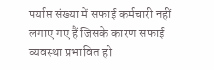पर्याप्त संख्या में सफाई कर्मचारी नहीं लगाए गए हैं जिसके कारण सफाई व्यवस्था प्रभावित हो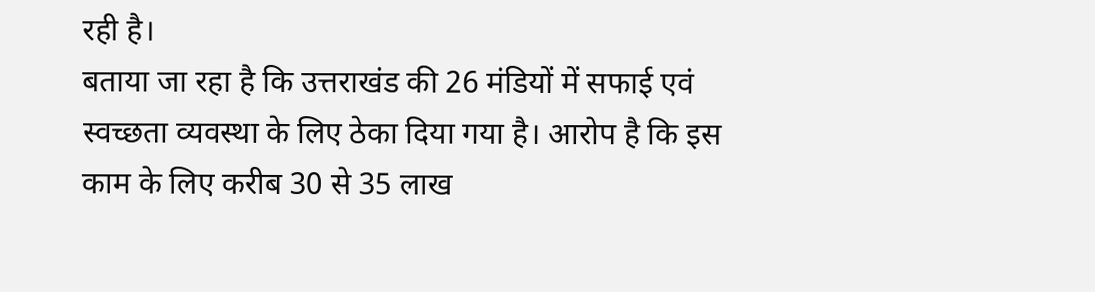रही है।
बताया जा रहा है कि उत्तराखंड की 26 मंडियों में सफाई एवं स्वच्छता व्यवस्था के लिए ठेका दिया गया है। आरोप है कि इस काम के लिए करीब 30 से 35 लाख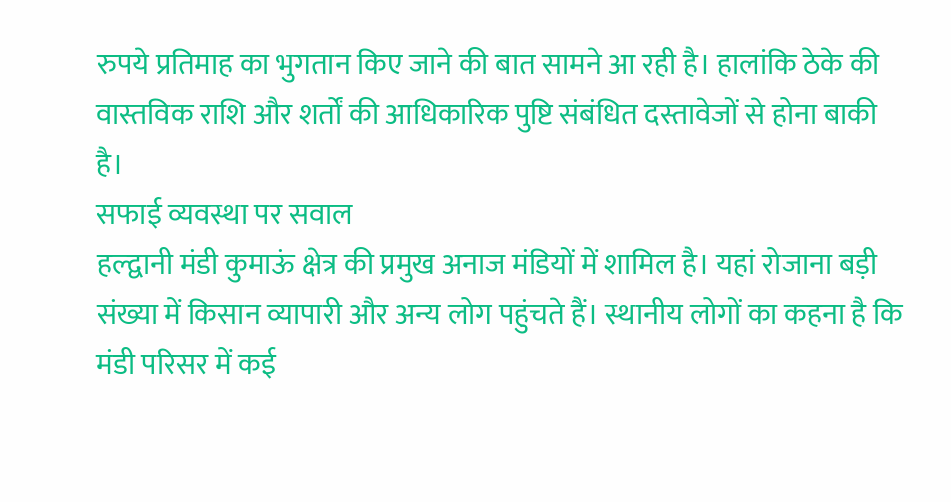रुपये प्रतिमाह का भुगतान किए जाने की बात सामने आ रही है। हालांकि ठेके की वास्तविक राशि और शर्तों की आधिकारिक पुष्टि संबंधित दस्तावेजों से होना बाकी है।
सफाई व्यवस्था पर सवाल
हल्द्वानी मंडी कुमाऊं क्षेत्र की प्रमुख अनाज मंडियों में शामिल है। यहां रोजाना बड़ी संख्या में किसान व्यापारी और अन्य लोग पहुंचते हैं। स्थानीय लोगों का कहना है कि मंडी परिसर में कई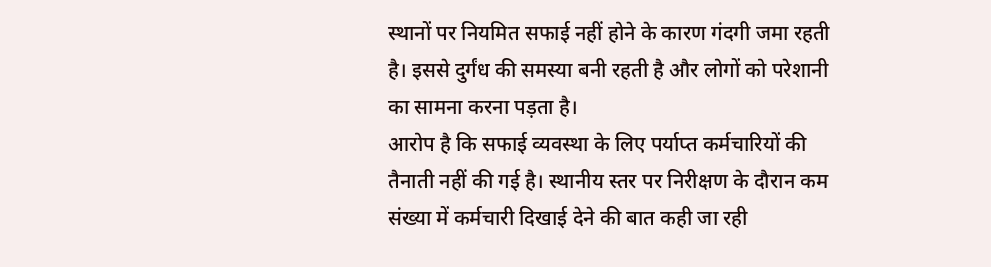स्थानों पर नियमित सफाई नहीं होने के कारण गंदगी जमा रहती है। इससे दुर्गंध की समस्या बनी रहती है और लोगों को परेशानी का सामना करना पड़ता है।
आरोप है कि सफाई व्यवस्था के लिए पर्याप्त कर्मचारियों की तैनाती नहीं की गई है। स्थानीय स्तर पर निरीक्षण के दौरान कम संख्या में कर्मचारी दिखाई देने की बात कही जा रही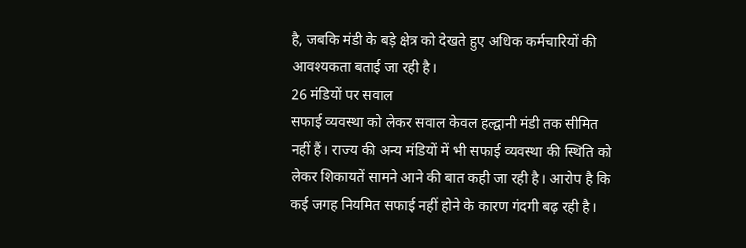है, जबकि मंडी के बड़े क्षेत्र को देखते हुए अधिक कर्मचारियों की आवश्यकता बताई जा रही है।
26 मंडियों पर सवाल
सफाई व्यवस्था को लेकर सवाल केवल हल्द्वानी मंडी तक सीमित नहीं हैं। राज्य की अन्य मंडियों में भी सफाई व्यवस्था की स्थिति को लेकर शिकायतें सामने आने की बात कही जा रही है। आरोप है कि कई जगह नियमित सफाई नहीं होने के कारण गंदगी बढ़ रही है।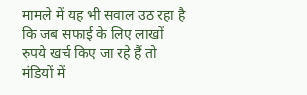मामले में यह भी सवाल उठ रहा है कि जब सफाई के लिए लाखों रुपये खर्च किए जा रहे हैं तो मंडियों में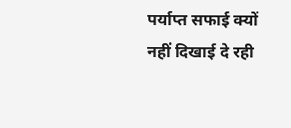पर्याप्त सफाई क्यों नहीं दिखाई दे रही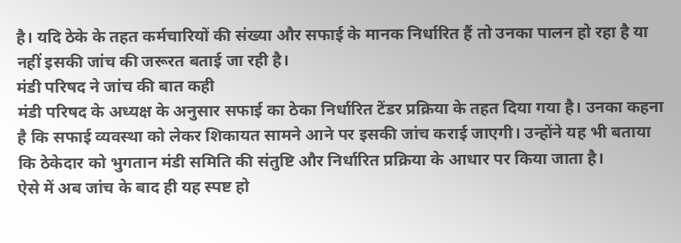है। यदि ठेके के तहत कर्मचारियों की संख्या और सफाई के मानक निर्धारित हैं तो उनका पालन हो रहा है या नहीं इसकी जांच की जरूरत बताई जा रही है।
मंडी परिषद ने जांच की बात कही
मंडी परिषद के अध्यक्ष के अनुसार सफाई का ठेका निर्धारित टेंडर प्रक्रिया के तहत दिया गया है। उनका कहना है कि सफाई व्यवस्था को लेकर शिकायत सामने आने पर इसकी जांच कराई जाएगी। उन्होंने यह भी बताया कि ठेकेदार को भुगतान मंडी समिति की संतुष्टि और निर्धारित प्रक्रिया के आधार पर किया जाता है।
ऐसे में अब जांच के बाद ही यह स्पष्ट हो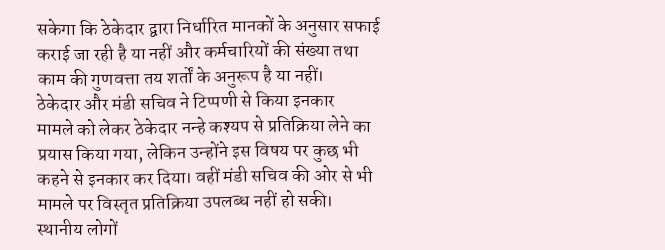सकेगा कि ठेकेदार द्वारा निर्धारित मानकों के अनुसार सफाई कराई जा रही है या नहीं और कर्मचारियों की संख्या तथा काम की गुणवत्ता तय शर्तों के अनुरूप है या नहीं।
ठेकेदार और मंडी सचिव ने टिप्पणी से किया इनकार
मामले को लेकर ठेकेदार नन्हे कश्यप से प्रतिक्रिया लेने का प्रयास किया गया, लेकिन उन्होंने इस विषय पर कुछ भी कहने से इनकार कर दिया। वहीं मंडी सचिव की ओर से भी मामले पर विस्तृत प्रतिक्रिया उपलब्ध नहीं हो सकी।
स्थानीय लोगों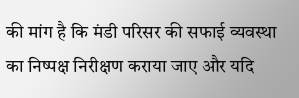की मांग है कि मंडी परिसर की सफाई व्यवस्था का निष्पक्ष निरीक्षण कराया जाए और यदि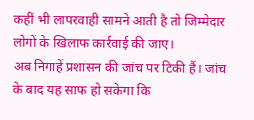कहीं भी लापरवाही सामने आती है तो जिम्मेदार लोगों के खिलाफ कार्रवाई की जाए।
अब निगाहें प्रशासन की जांच पर टिकी हैं। जांच के बाद यह साफ हो सकेगा कि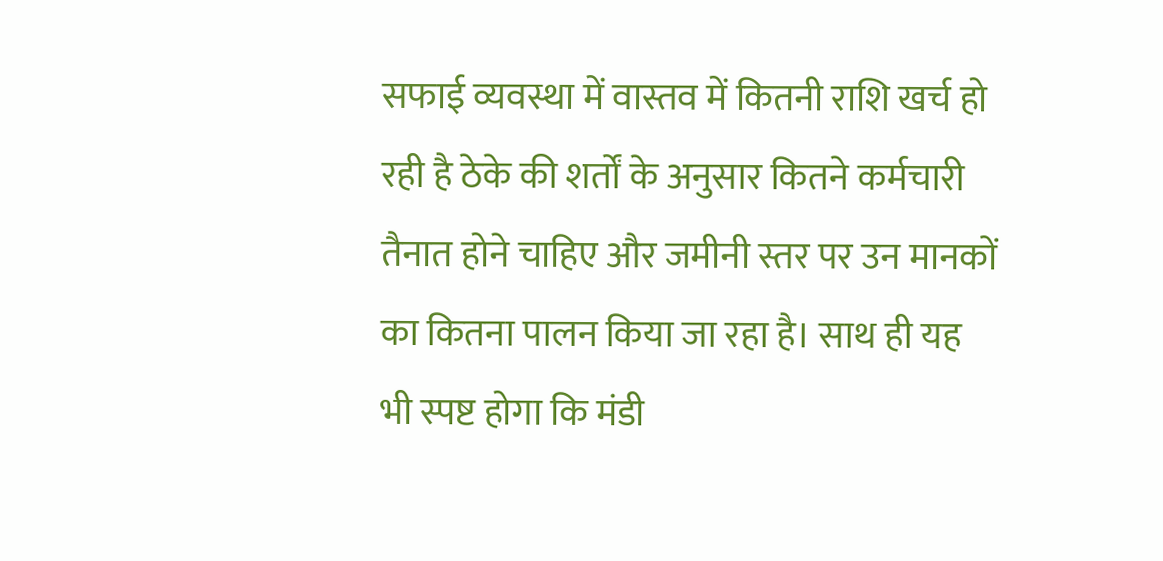सफाई व्यवस्था में वास्तव में कितनी राशि खर्च हो रही है ठेके की शर्तों के अनुसार कितने कर्मचारी तैनात होने चाहिए और जमीनी स्तर पर उन मानकों का कितना पालन किया जा रहा है। साथ ही यह भी स्पष्ट होगा कि मंडी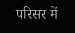परिसर में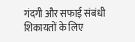गंदगी और सफाई संबंधी शिकायतों के लिए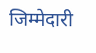जिम्मेदारी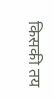किसकी तय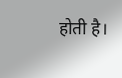होती है।